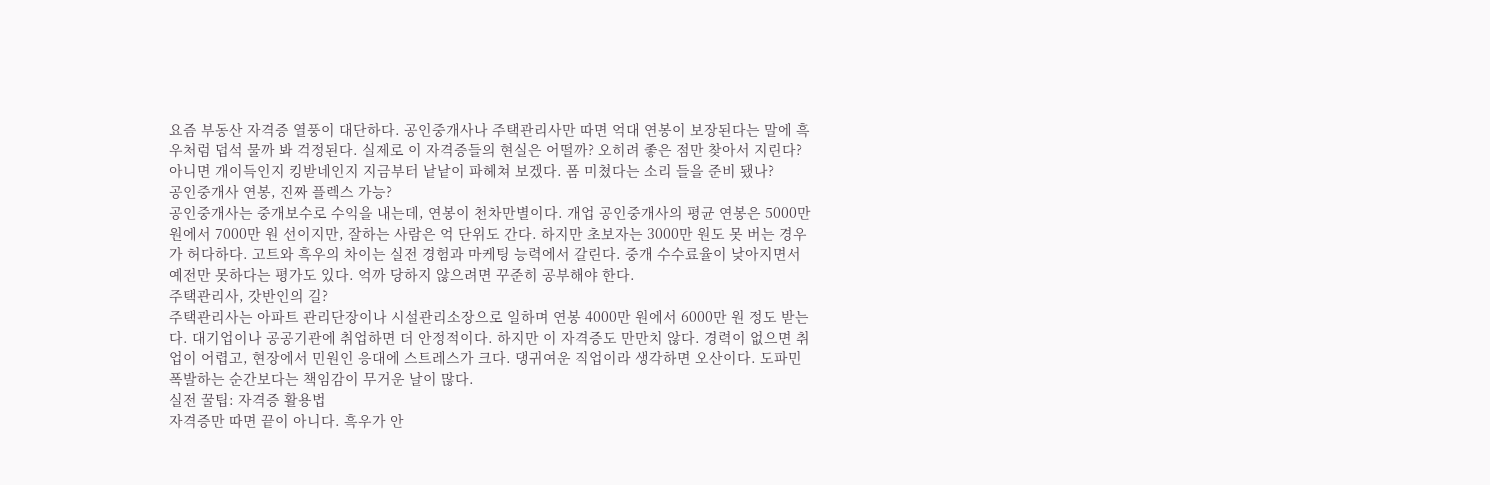요즘 부동산 자격증 열풍이 대단하다. 공인중개사나 주택관리사만 따면 억대 연봉이 보장된다는 말에 흑우처럼 덥석 물까 봐 걱정된다. 실제로 이 자격증들의 현실은 어떨까? 오히려 좋은 점만 찾아서 지린다? 아니면 개이득인지 킹받네인지 지금부터 낱낱이 파헤쳐 보겠다. 폼 미쳤다는 소리 들을 준비 됐나?
공인중개사 연봉, 진짜 플렉스 가능?
공인중개사는 중개보수로 수익을 내는데, 연봉이 천차만별이다. 개업 공인중개사의 평균 연봉은 5000만 원에서 7000만 원 선이지만, 잘하는 사람은 억 단위도 간다. 하지만 초보자는 3000만 원도 못 버는 경우가 허다하다. 고트와 흑우의 차이는 실전 경험과 마케팅 능력에서 갈린다. 중개 수수료율이 낮아지면서 예전만 못하다는 평가도 있다. 억까 당하지 않으려면 꾸준히 공부해야 한다.
주택관리사, 갓반인의 길?
주택관리사는 아파트 관리단장이나 시설관리소장으로 일하며 연봉 4000만 원에서 6000만 원 정도 받는다. 대기업이나 공공기관에 취업하면 더 안정적이다. 하지만 이 자격증도 만만치 않다. 경력이 없으면 취업이 어렵고, 현장에서 민원인 응대에 스트레스가 크다. 댕귀여운 직업이라 생각하면 오산이다. 도파민 폭발하는 순간보다는 책임감이 무거운 날이 많다.
실전 꿀팁: 자격증 활용법
자격증만 따면 끝이 아니다. 흑우가 안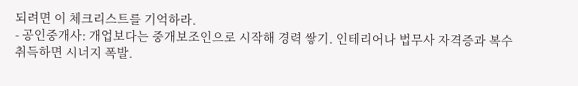되려면 이 체크리스트를 기억하라.
- 공인중개사: 개업보다는 중개보조인으로 시작해 경력 쌓기. 인테리어나 법무사 자격증과 복수 취득하면 시너지 폭발.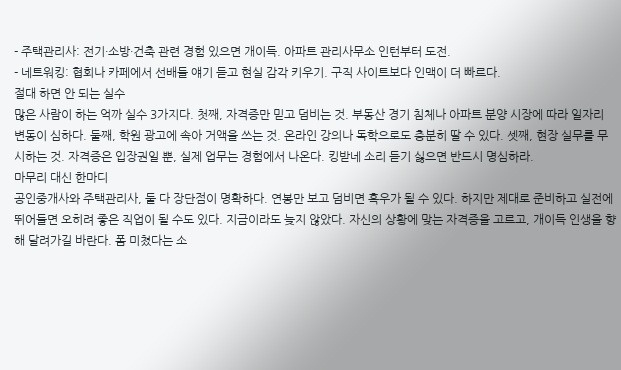- 주택관리사: 전기·소방·건축 관련 경험 있으면 개이득. 아파트 관리사무소 인턴부터 도전.
- 네트워킹: 협회나 카페에서 선배들 얘기 듣고 현실 감각 키우기. 구직 사이트보다 인맥이 더 빠르다.
절대 하면 안 되는 실수
많은 사람이 하는 억까 실수 3가지다. 첫째, 자격증만 믿고 덤비는 것. 부동산 경기 침체나 아파트 분양 시장에 따라 일자리 변동이 심하다. 둘째, 학원 광고에 속아 거액을 쓰는 것. 온라인 강의나 독학으로도 충분히 딸 수 있다. 셋째, 현장 실무를 무시하는 것. 자격증은 입장권일 뿐, 실제 업무는 경험에서 나온다. 킹받네 소리 듣기 싫으면 반드시 명심하라.
마무리 대신 한마디
공인중개사와 주택관리사, 둘 다 장단점이 명확하다. 연봉만 보고 덤비면 흑우가 될 수 있다. 하지만 제대로 준비하고 실전에 뛰어들면 오히려 좋은 직업이 될 수도 있다. 지금이라도 늦지 않았다. 자신의 상황에 맞는 자격증을 고르고, 개이득 인생을 향해 달려가길 바란다. 폼 미쳤다는 소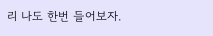리 나도 한번 들어보자.